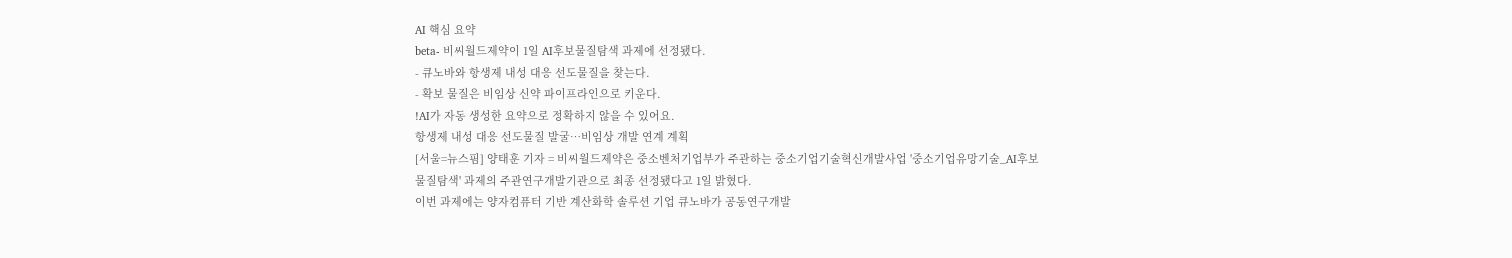AI 핵심 요약
beta- 비씨월드제약이 1일 AI후보물질탐색 과제에 선정됐다.
- 큐노바와 항생제 내성 대응 선도물질을 찾는다.
- 확보 물질은 비임상 신약 파이프라인으로 키운다.
!AI가 자동 생성한 요약으로 정확하지 않을 수 있어요.
항생제 내성 대응 선도물질 발굴…비임상 개발 연계 계획
[서울=뉴스핌] 양태훈 기자 = 비씨월드제약은 중소벤처기업부가 주관하는 중소기업기술혁신개발사업 '중소기업유망기술_AI후보물질탐색' 과제의 주관연구개발기관으로 최종 선정됐다고 1일 밝혔다.
이번 과제에는 양자컴퓨터 기반 계산화학 솔루션 기업 큐노바가 공동연구개발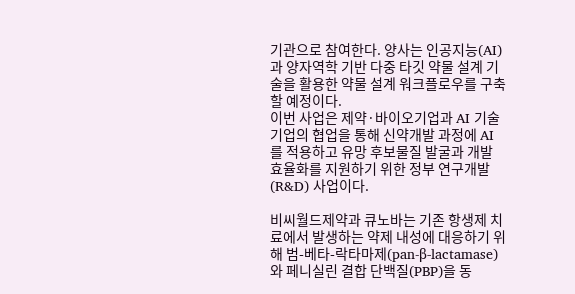기관으로 참여한다. 양사는 인공지능(AI)과 양자역학 기반 다중 타깃 약물 설계 기술을 활용한 약물 설계 워크플로우를 구축할 예정이다.
이번 사업은 제약·바이오기업과 AI 기술기업의 협업을 통해 신약개발 과정에 AI를 적용하고 유망 후보물질 발굴과 개발 효율화를 지원하기 위한 정부 연구개발(R&D) 사업이다.

비씨월드제약과 큐노바는 기존 항생제 치료에서 발생하는 약제 내성에 대응하기 위해 범-베타-락타마제(pan-β-lactamase)와 페니실린 결합 단백질(PBP)을 동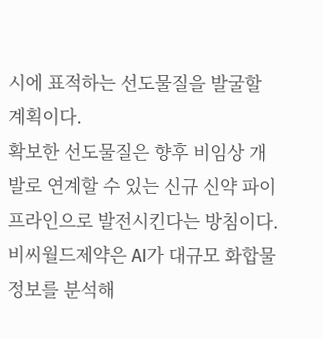시에 표적하는 선도물질을 발굴할 계획이다.
확보한 선도물질은 향후 비임상 개발로 연계할 수 있는 신규 신약 파이프라인으로 발전시킨다는 방침이다.
비씨월드제약은 AI가 대규모 화합물 정보를 분석해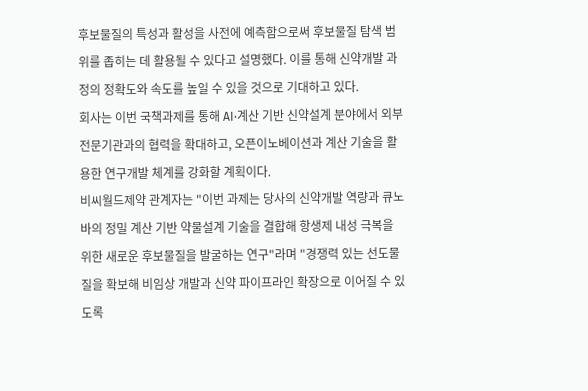후보물질의 특성과 활성을 사전에 예측함으로써 후보물질 탐색 범위를 좁히는 데 활용될 수 있다고 설명했다. 이를 통해 신약개발 과정의 정확도와 속도를 높일 수 있을 것으로 기대하고 있다.
회사는 이번 국책과제를 통해 AI·계산 기반 신약설계 분야에서 외부 전문기관과의 협력을 확대하고, 오픈이노베이션과 계산 기술을 활용한 연구개발 체계를 강화할 계획이다.
비씨월드제약 관계자는 "이번 과제는 당사의 신약개발 역량과 큐노바의 정밀 계산 기반 약물설계 기술을 결합해 항생제 내성 극복을 위한 새로운 후보물질을 발굴하는 연구"라며 "경쟁력 있는 선도물질을 확보해 비임상 개발과 신약 파이프라인 확장으로 이어질 수 있도록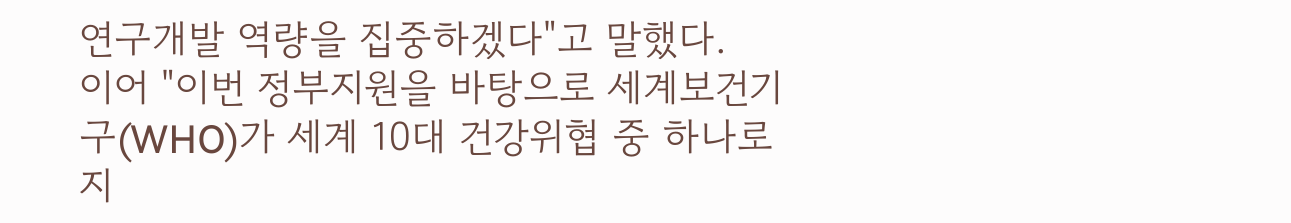연구개발 역량을 집중하겠다"고 말했다.
이어 "이번 정부지원을 바탕으로 세계보건기구(WHO)가 세계 10대 건강위협 중 하나로 지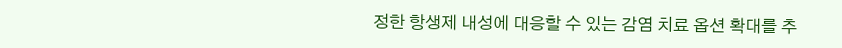정한 항생제 내성에 대응할 수 있는 감염 치료 옵션 확대를 추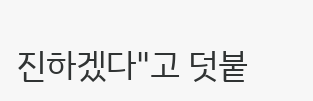진하겠다"고 덧붙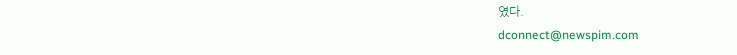였다.
dconnect@newspim.com